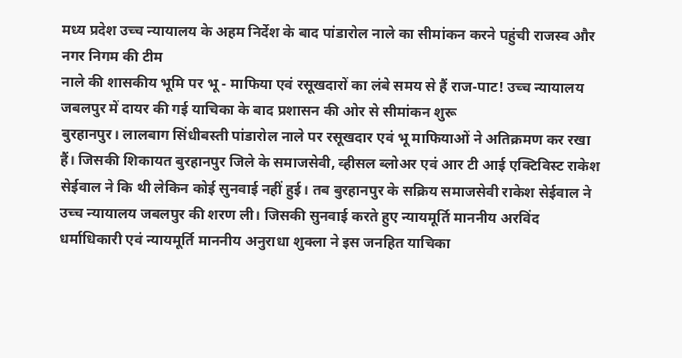मध्य प्रदेश उच्च न्यायालय के अहम निर्देश के बाद पांडारोल नाले का सीमांकन करने पहुंची राजस्व और नगर निगम की टीम
नाले की शासकीय भूमि पर भू - माफिया एवं रसूखदारों का लंबे समय से हैं राज-पाट! उच्च न्यायालय जबलपुर में दायर की गई याचिका के बाद प्रशासन की ओर से सीमांकन शुरू
बुरहानपुर। लालबाग सिंधीबस्ती पांडारोल नाले पर रसूखदार एवं भू माफियाओं ने अतिक्रमण कर रखा हैं। जिसकी शिकायत बुरहानपुर जिले के समाजसेवी, व्हीसल ब्लोअर एवं आर टी आई एक्टिविस्ट राकेश सेईवाल ने कि थी लेकिन कोई सुनवाई नहीं हुई। तब बुरहानपुर के सक्रिय समाजसेवी राकेश सेईवाल ने उच्च न्यायालय जबलपुर की शरण ली। जिसकी सुनवाई करते हुए न्यायमूर्ति माननीय अरविंद धर्माधिकारी एवं न्यायमूर्ति माननीय अनुराधा शुक्ला ने इस जनहित याचिका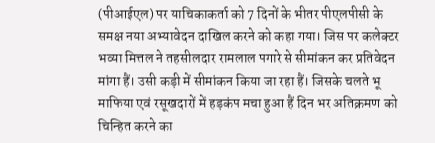(पीआईएल) पर याचिकाकर्ता को 7 दिनों के भीतर पीएलपीसी के समक्ष नया अभ्यावेदन दाखिल करने को कहा गया। जिस पर कलेक्टर भव्या मित्तल ने तहसीलदार रामलाल पगारे से सीमांकन कर प्रतिवेदन मांगा हैं। उसी कड़ी में सीमांकन किया जा रहा हैं। जिसके चलते भू माफिया एवं रसूखदारों में हड़कंप मचा हुआ हैं दिन भर अतिक्रमण को चिन्हित करने का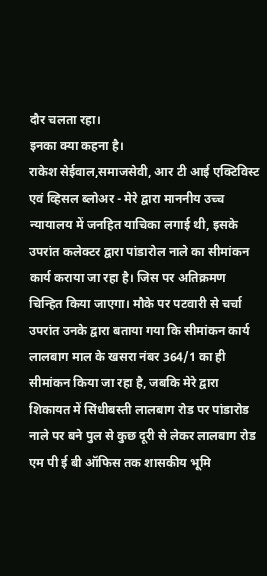दौर चलता रहा।
इनका क्या कहना है।
राकेश सेईवाल,समाजसेवी, आर टी आई एक्टिविस्ट एवं व्हिसल ब्लोअर - मेरे द्वारा माननीय उच्च न्यायालय में जनहित याचिका लगाई थी, इसके उपरांत कलेक्टर द्वारा पांडारोल नाले का सीमांकन कार्य कराया जा रहा है। जिस पर अतिक्रमण चिन्हित किया जाएगा। मौके पर पटवारी से चर्चा उपरांत उनके द्वारा बताया गया कि सीमांकन कार्य लालबाग माल के खसरा नंबर 364/1 का ही सीमांकन किया जा रहा है, जबकि मेरे द्वारा शिकायत में सिंधीबस्ती लालबाग रोड पर पांडारोड नाले पर बने पुल से कुछ दूरी से लेकर लालबाग रोड एम पी ई बी ऑफिस तक शासकीय भूमि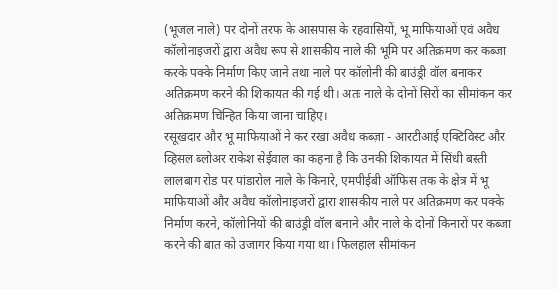(भूजल नाले) पर दोनों तरफ के आसपास के रहवासियों, भू माफियाओं एवं अवैध कॉलोनाइजरों द्वारा अवैध रूप से शासकीय नाले की भूमि पर अतिक्रमण कर कब्जा करके पक्के निर्माण किए जाने तथा नाले पर कॉलोनी की बाउंड्री वॉल बनाकर अतिक्रमण करने की शिकायत की गई थी। अतः नाले के दोनों सिरों का सीमांकन कर अतिक्रमण चिन्हित किया जाना चाहिए।
रसूखदार और भू माफियाओं ने कर रखा अवैध कब्ज़ा - आरटीआई एक्टिविस्ट और व्हिसल ब्लोअर राकेश सेईवाल का कहना है कि उनकी शिकायत में सिंधी बस्ती लालबाग रोड पर पांडारोल नाले के किनारे, एमपीईबी ऑफिस तक के क्षेत्र में भू माफियाओं और अवैध कॉलोनाइजरों द्वारा शासकीय नाले पर अतिक्रमण कर पक्के निर्माण करने, कॉलोनियों की बाउंड्री वॉल बनाने और नाले के दोनों किनारों पर कब्जा करने की बात को उजागर किया गया था। फिलहाल सीमांकन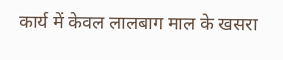कार्य में केवल लालबाग माल के खसरा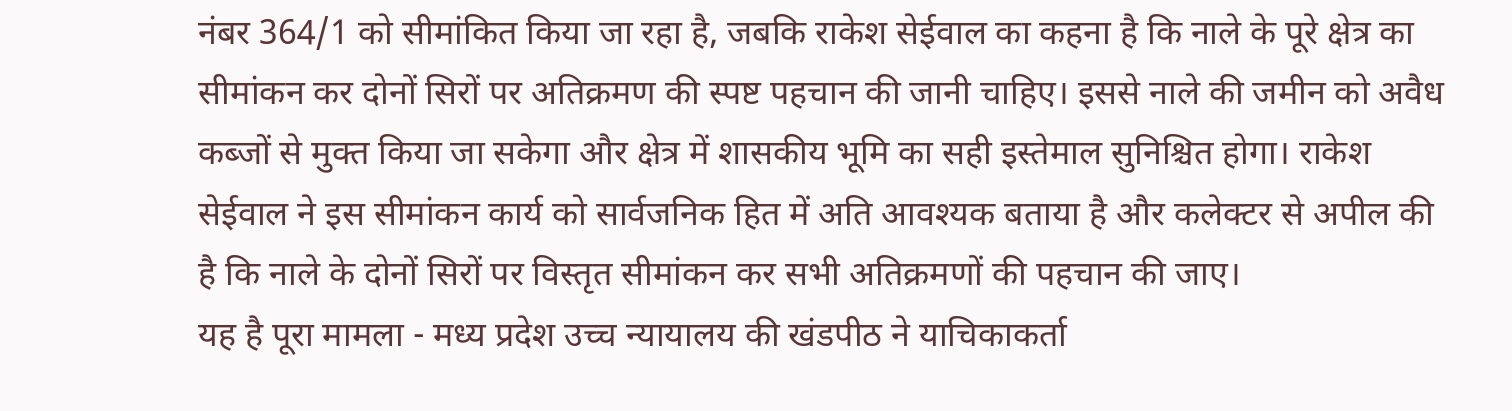नंबर 364/1 को सीमांकित किया जा रहा है, जबकि राकेश सेईवाल का कहना है कि नाले के पूरे क्षेत्र का सीमांकन कर दोनों सिरों पर अतिक्रमण की स्पष्ट पहचान की जानी चाहिए। इससे नाले की जमीन को अवैध कब्जों से मुक्त किया जा सकेगा और क्षेत्र में शासकीय भूमि का सही इस्तेमाल सुनिश्चित होगा। राकेश सेईवाल ने इस सीमांकन कार्य को सार्वजनिक हित में अति आवश्यक बताया है और कलेक्टर से अपील की है कि नाले के दोनों सिरों पर विस्तृत सीमांकन कर सभी अतिक्रमणों की पहचान की जाए।
यह है पूरा मामला - मध्य प्रदेश उच्च न्यायालय की खंडपीठ ने याचिकाकर्ता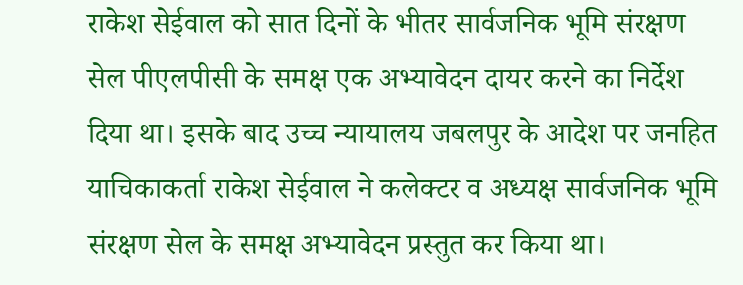राकेश सेईवाल को सात दिनों के भीतर सार्वजनिक भूमि संरक्षण सेल पीएलपीसी के समक्ष एक अभ्यावेदन दायर करने का निर्देश दिया था। इसके बाद उच्च न्यायालय जबलपुर के आदेश पर जनहित याचिकाकर्ता राकेश सेईवाल ने कलेक्टर व अध्यक्ष सार्वजनिक भूमि संरक्षण सेल के समक्ष अभ्यावेदन प्रस्तुत कर किया था।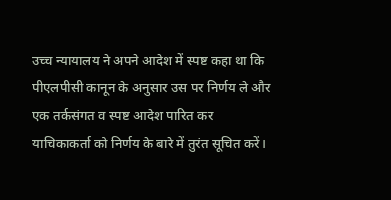उच्च न्यायालय ने अपने आदेश में स्पष्ट कहा था कि पीएलपीसी कानून के अनुसार उस पर निर्णय ले और एक तर्कसंगत व स्पष्ट आदेश पारित कर याचिकाकर्ता को निर्णय के बारे में तुरंत सूचित करें।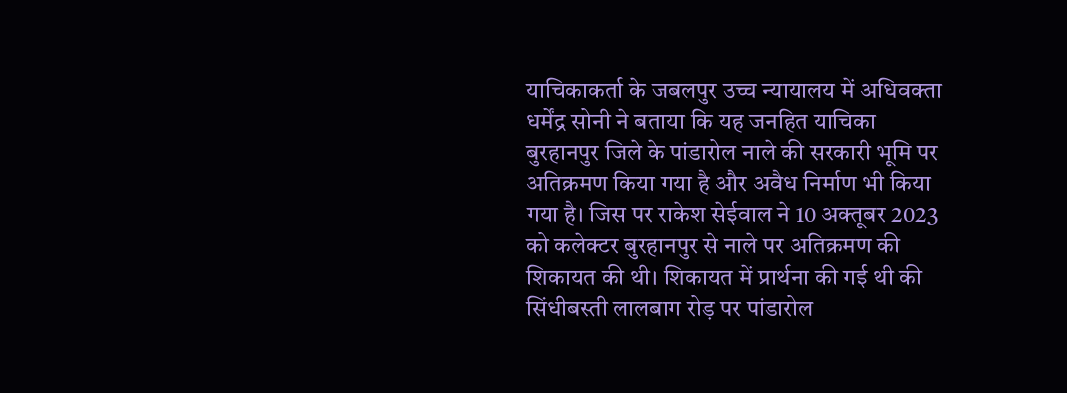याचिकाकर्ता के जबलपुर उच्च न्यायालय में अधिवक्ता धर्मेंद्र सोनी ने बताया कि यह जनहित याचिका बुरहानपुर जिले के पांडारोल नाले की सरकारी भूमि पर अतिक्रमण किया गया है और अवैध निर्माण भी किया गया है। जिस पर राकेश सेईवाल ने 10 अक्तूबर 2023 को कलेक्टर बुरहानपुर से नाले पर अतिक्रमण की शिकायत की थी। शिकायत में प्रार्थना की गई थी की सिंधीबस्ती लालबाग रोड़ पर पांडारोल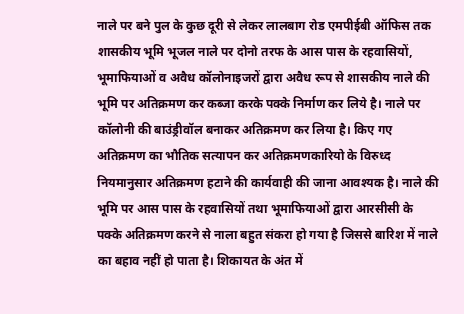नाले पर बने पुल के कुछ दूरी से लेकर लालबाग रोड एमपीईबी ऑफिस तक शासकीय भूमि भूजल नाले पर दोनो तरफ के आस पास के रहवासियों, भूमाफियाओं व अवैध कॉलोनाइजरों द्वारा अवैध रूप से शासकीय नाले की भूमि पर अतिक्रमण कर कब्जा करके पक्के निर्माण कर लिये है। नाले पर कॉलोनी की बाउंड्रीवॉल बनाकर अतिक्रमण कर लिया है। किए गए अतिक्रमण का भौतिक सत्यापन कर अतिक्रमणकारियो के विरुध्द नियमानुसार अतिक्रमण हटाने की कार्यवाही की जाना आवश्यक है। नाले की भूमि पर आस पास के रहवासियों तथा भूमाफियाओं द्वारा आरसीसी के पक्के अतिक्रमण करने से नाला बहुत संकरा हो गया है जिससे बारिश में नाले का बहाव नहीं हो पाता है। शिकायत के अंत में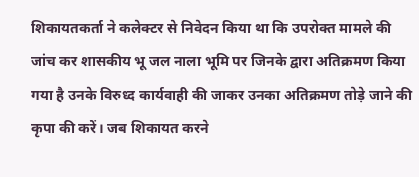शिकायतकर्ता ने कलेक्टर से निवेदन किया था कि उपरोक्त मामले की जांच कर शासकीय भू जल नाला भूमि पर जिनके द्वारा अतिक्रमण किया गया है उनके विरुध्द कार्यवाही की जाकर उनका अतिक्रमण तोड़े जाने की कृपा की करें। जब शिकायत करने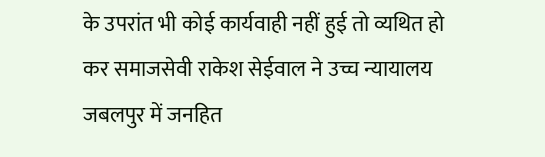के उपरांत भी कोई कार्यवाही नहीं हुई तो व्यथित हो कर समाजसेवी राकेश सेईवाल ने उच्च न्यायालय जबलपुर में जनहित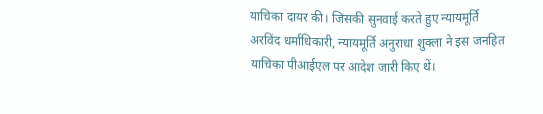याचिका दायर की। जिसकी सुनवाई करते हुए न्यायमूर्ति अरविंद धर्माधिकारी, न्यायमूर्ति अनुराधा शुक्ला ने इस जनहित याचिका पीआईएल पर आदेश जारी किए थें।